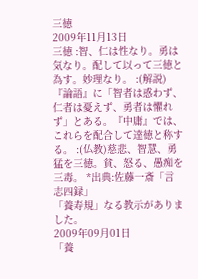三徳
2009年11月13日
三徳 :智、仁は性なり。勇は気なり。配して以って三徳と為す。妙理なり。 :(解説)『論語』に「智者は惑わず、仁者は憂えず、勇者は懼れず」とある。『中庸』では、これらを配合して達徳と称する。 :(仏教)慈悲、智慧、勇猛を三徳。貧、怒る、愚痴を三毒。 *出典:佐藤一斎「言志四録」
「養寿規」なる教示がありました。
2009年09月01日
「養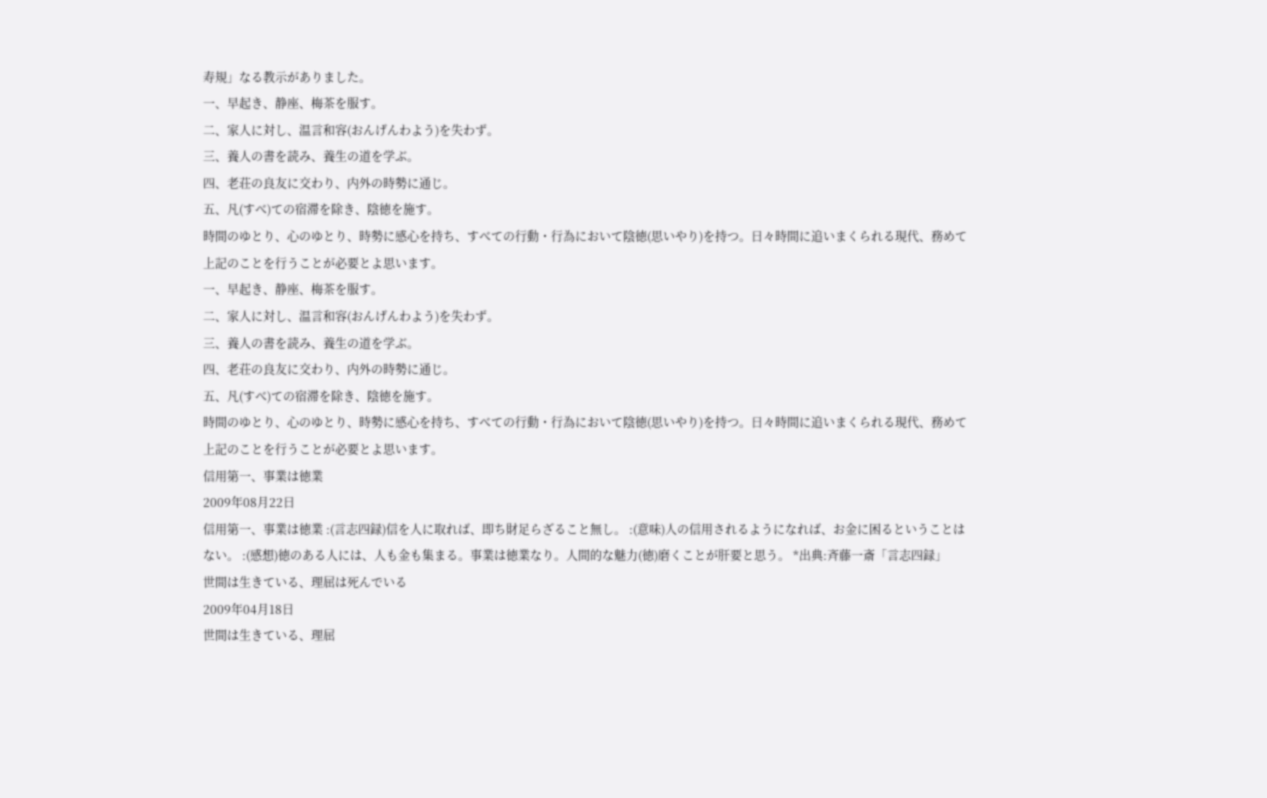寿規」なる教示がありました。
一、早起き、静座、梅茶を服す。
二、家人に対し、温言和容(おんげんわよう)を失わず。
三、養人の書を読み、養生の道を学ぶ。
四、老荘の良友に交わり、内外の時勢に通じ。
五、凡(すべ)ての宿滞を除き、陰徳を施す。
時間のゆとり、心のゆとり、時勢に感心を持ち、すべての行動・行為において陰徳(思いやり)を持つ。日々時間に追いまくられる現代、務めて上記のことを行うことが必要とよ思います。
一、早起き、静座、梅茶を服す。
二、家人に対し、温言和容(おんげんわよう)を失わず。
三、養人の書を読み、養生の道を学ぶ。
四、老荘の良友に交わり、内外の時勢に通じ。
五、凡(すべ)ての宿滞を除き、陰徳を施す。
時間のゆとり、心のゆとり、時勢に感心を持ち、すべての行動・行為において陰徳(思いやり)を持つ。日々時間に追いまくられる現代、務めて上記のことを行うことが必要とよ思います。
信用第一、事業は徳業
2009年08月22日
信用第一、事業は徳業 :(言志四録)信を人に取れば、即ち財足らざること無し。 :(意味)人の信用されるようになれば、お金に困るということはない。 :(感想)徳のある人には、人も金も集まる。事業は徳業なり。人間的な魅力(徳)磨くことが肝要と思う。 *出典:斉藤一斎「言志四録」
世間は生きている、理屈は死んでいる
2009年04月18日
世間は生きている、理屈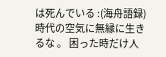は死んでいる :(海舟語録)時代の空気に無縁に生きるな 。 困った時だけ人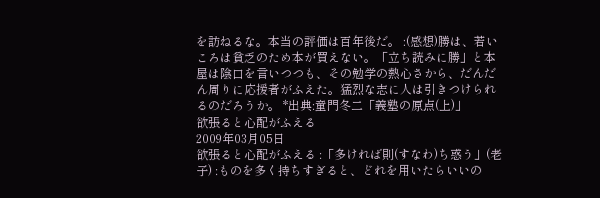を訪ねるな。本当の評価は百年後だ。 :(感想)勝は、若いころは貧乏のため本が買えない。「立ち読みに勝」と本屋は陰口を言いつつも、その勉学の熱心さから、だんだん周りに応援者がふえた。猛烈な志に人は引きつけられるのだろうか。 *出典:童門冬二「義塾の原点(上)」
欲張ると心配がふえる
2009年03月05日
欲張ると心配がふえる :「多ければ則(すなわ)ち惑う」(老子) :ものを多く持ちすぎると、どれを用いたらいいの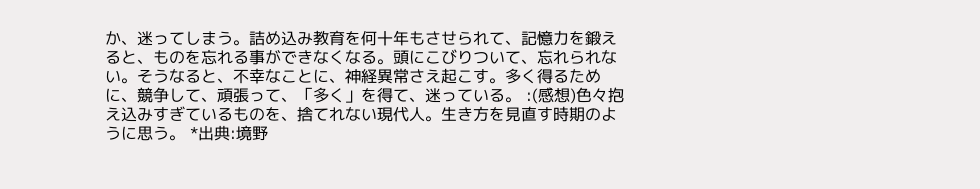か、迷ってしまう。詰め込み教育を何十年もさせられて、記憶力を鍛えると、ものを忘れる事ができなくなる。頭にこびりついて、忘れられない。そうなると、不幸なことに、神経異常さえ起こす。多く得るために、競争して、頑張って、「多く」を得て、迷っている。 :(感想)色々抱え込みすぎているものを、捨てれない現代人。生き方を見直す時期のように思う。 *出典:境野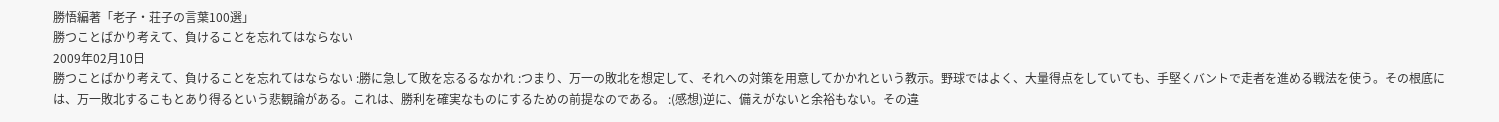勝悟編著「老子・荘子の言葉100選」
勝つことばかり考えて、負けることを忘れてはならない
2009年02月10日
勝つことばかり考えて、負けることを忘れてはならない :勝に急して敗を忘るるなかれ :つまり、万一の敗北を想定して、それへの対策を用意してかかれという教示。野球ではよく、大量得点をしていても、手堅くバントで走者を進める戦法を使う。その根底には、万一敗北するこもとあり得るという悲観論がある。これは、勝利を確実なものにするための前提なのである。 :(感想)逆に、備えがないと余裕もない。その違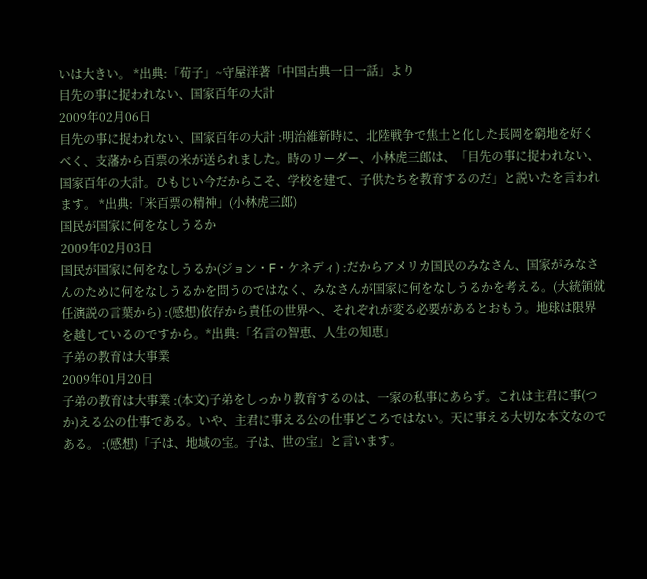いは大きい。 *出典:「荀子」~守屋洋著「中国古典一日一話」より
目先の事に捉われない、国家百年の大計
2009年02月06日
目先の事に捉われない、国家百年の大計 :明治維新時に、北陸戦争で焦土と化した長岡を窮地を好くべく、支藩から百票の米が送られました。時のリーダー、小林虎三郎は、「目先の事に捉われない、国家百年の大計。ひもじい今だからこそ、学校を建て、子供たちを教育するのだ」と説いたを言われます。 *出典:「米百票の精神」(小林虎三郎)
国民が国家に何をなしうるか
2009年02月03日
国民が国家に何をなしうるか(ジョン・F・ケネディ) :だからアメリカ国民のみなさん、国家がみなさんのために何をなしうるかを問うのではなく、みなさんが国家に何をなしうるかを考える。(大統領就任演説の言葉から) :(感想)依存から責任の世界へ、それぞれが変る必要があるとおもう。地球は限界を越しているのですから。*出典:「名言の智恵、人生の知恵」
子弟の教育は大事業
2009年01月20日
子弟の教育は大事業 :(本文)子弟をしっかり教育するのは、一家の私事にあらず。これは主君に事(つか)える公の仕事である。いや、主君に事える公の仕事どころではない。天に事える大切な本文なのである。 :(感想)「子は、地域の宝。子は、世の宝」と言います。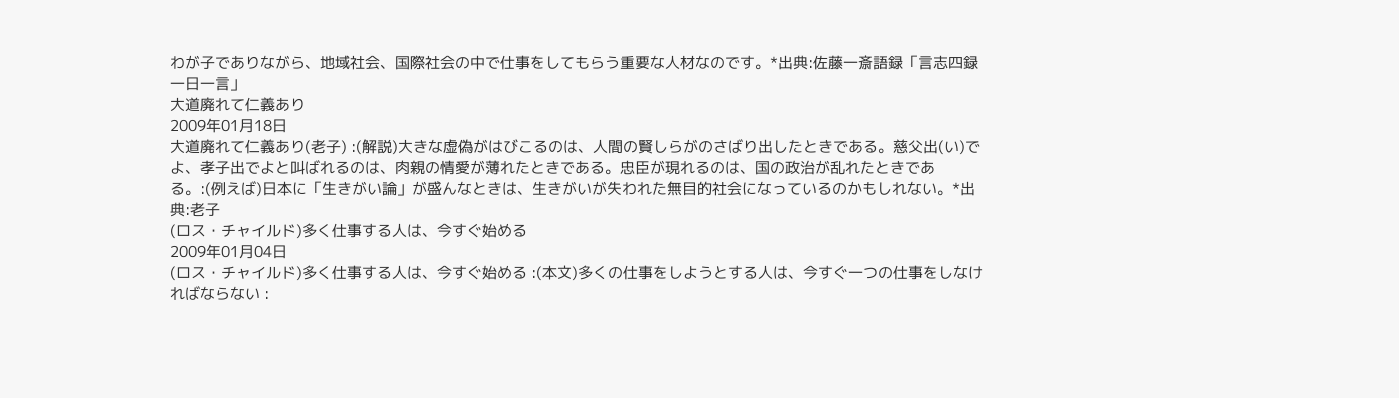わが子でありながら、地域社会、国際社会の中で仕事をしてもらう重要な人材なのです。*出典:佐藤一斎語録「言志四録 一日一言」
大道廃れて仁義あり
2009年01月18日
大道廃れて仁義あり(老子) :(解説)大きな虚偽がはびこるのは、人間の賢しらがのさばり出したときである。慈父出(い)でよ、孝子出でよと叫ばれるのは、肉親の情愛が薄れたときである。忠臣が現れるのは、国の政治が乱れたときである。:(例えば)日本に「生きがい論」が盛んなときは、生きがいが失われた無目的社会になっているのかもしれない。*出典:老子
(ロス・チャイルド)多く仕事する人は、今すぐ始める
2009年01月04日
(ロス・チャイルド)多く仕事する人は、今すぐ始める :(本文)多くの仕事をしようとする人は、今すぐ一つの仕事をしなければならない :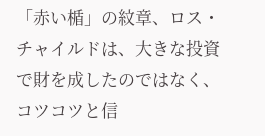「赤い楯」の紋章、ロス・チャイルドは、大きな投資で財を成したのではなく、コツコツと信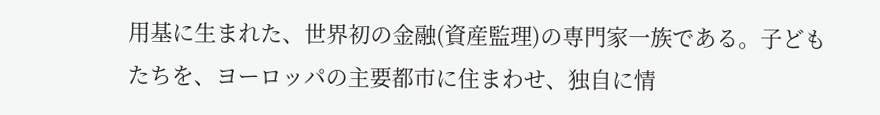用基に生まれた、世界初の金融(資産監理)の専門家一族である。子どもたちを、ヨーロッパの主要都市に住まわせ、独自に情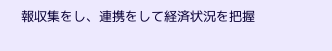報収集をし、連携をして経済状況を把握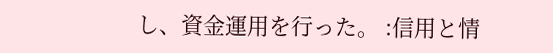し、資金運用を行った。 :信用と情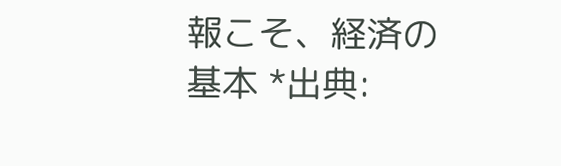報こそ、経済の基本 *出典: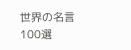世界の名言100選